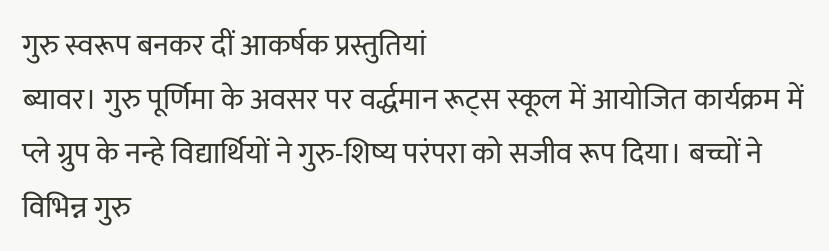गुरु स्वरूप बनकर दीं आकर्षक प्रस्तुतियां
ब्यावर। गुरु पूर्णिमा के अवसर पर वर्द्धमान रूट्स स्कूल में आयोजित कार्यक्रम में प्ले ग्रुप के नन्हे विद्यार्थियों ने गुरु-शिष्य परंपरा को सजीव रूप दिया। बच्चों ने विभिन्न गुरु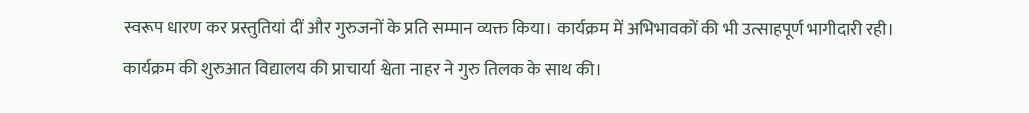स्वरूप धारण कर प्रस्तुतियां दीं और गुरुजनों के प्रति सम्मान व्यक्त किया। कार्यक्रम में अभिभावकों की भी उत्साहपूर्ण भागीदारी रही।
कार्यक्रम की शुरुआत विद्यालय की प्राचार्या श्वेता नाहर ने गुरु तिलक के साथ की।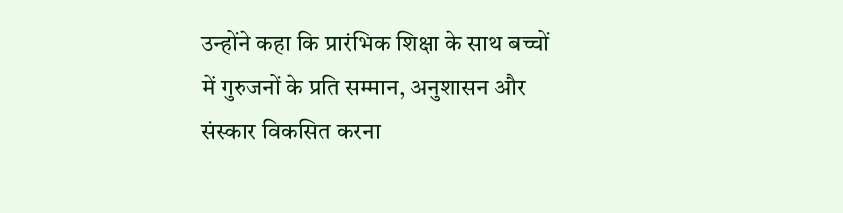उन्होंने कहा कि प्रारंभिक शिक्षा के साथ बच्चों में गुरुजनों के प्रति सम्मान, अनुशासन और संस्कार विकसित करना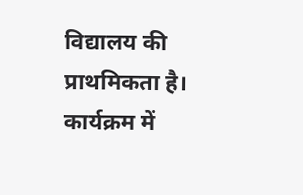विद्यालय की प्राथमिकता है।
कार्यक्रम में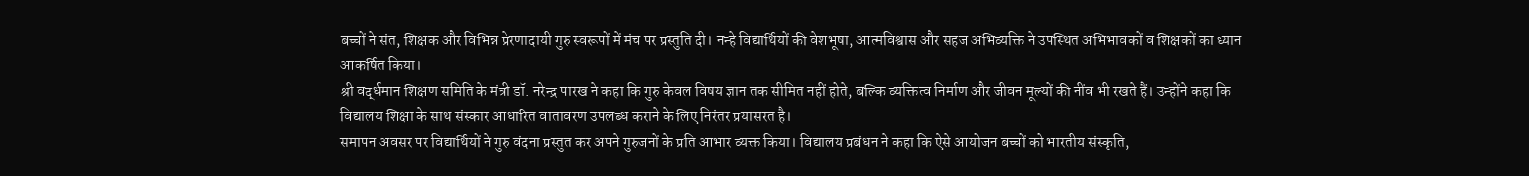बच्चों ने संत, शिक्षक और विभिन्न प्रेरणादायी गुरु स्वरूपों में मंच पर प्रस्तुति दी। नन्हे विद्यार्थियों की वेशभूषा, आत्मविश्वास और सहज अभिव्यक्ति ने उपस्थित अभिभावकों व शिक्षकों का ध्यान आकर्षित किया।
श्री वर्द्धमान शिक्षण समिति के मंत्री डॉ. नरेन्द्र पारख ने कहा कि गुरु केवल विषय ज्ञान तक सीमित नहीं होते, बल्कि व्यक्तित्व निर्माण और जीवन मूल्यों की नींव भी रखते हैं। उन्होंने कहा कि विद्यालय शिक्षा के साथ संस्कार आधारित वातावरण उपलब्ध कराने के लिए निरंतर प्रयासरत है।
समापन अवसर पर विद्यार्थियों ने गुरु वंदना प्रस्तुत कर अपने गुरुजनों के प्रति आभार व्यक्त किया। विद्यालय प्रबंधन ने कहा कि ऐसे आयोजन बच्चों को भारतीय संस्कृति,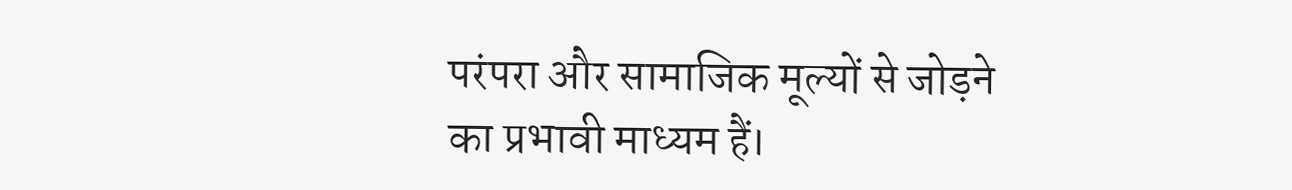परंपरा और सामाजिक मूल्यों से जोड़ने का प्रभावी माध्यम हैं।